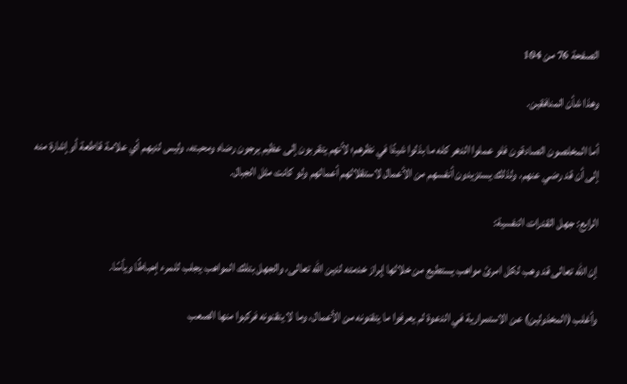الصفحة 76 من 104

وهذا شأن المنافقين.

أما المخلصون الصادقون فلو عملوا الدهر كله ما بذلوا شيئًا في نظرهم؛ لأنهم يتقربون إلى عظيم يرجون رضاه ومحبته، وليس لديهم أي علامة قاطعة أو إشارة منه إلى أن قد رضي عنهم، ولذلك يستزيدون أنفسهم من الأعمال لاستقلالهم أعمالهم ولو كانت مثل الجبال.

الرابع: جهل القدرات النفسية:

إن الله تعالى قد وهب لكل امرئ مواهب يستطيع من خلالها إبراز خدمته لدين الله تعالى، والجهل بتلك المواهب يجلب للمرء إحباطًا ويأسًا.

وأغلب (المخذولين) عن الاستمرارية في الدعوة لم يعرفوا ما يتقنونه من الأعمال، وما لا يتقنونه فركبوا منها الصعب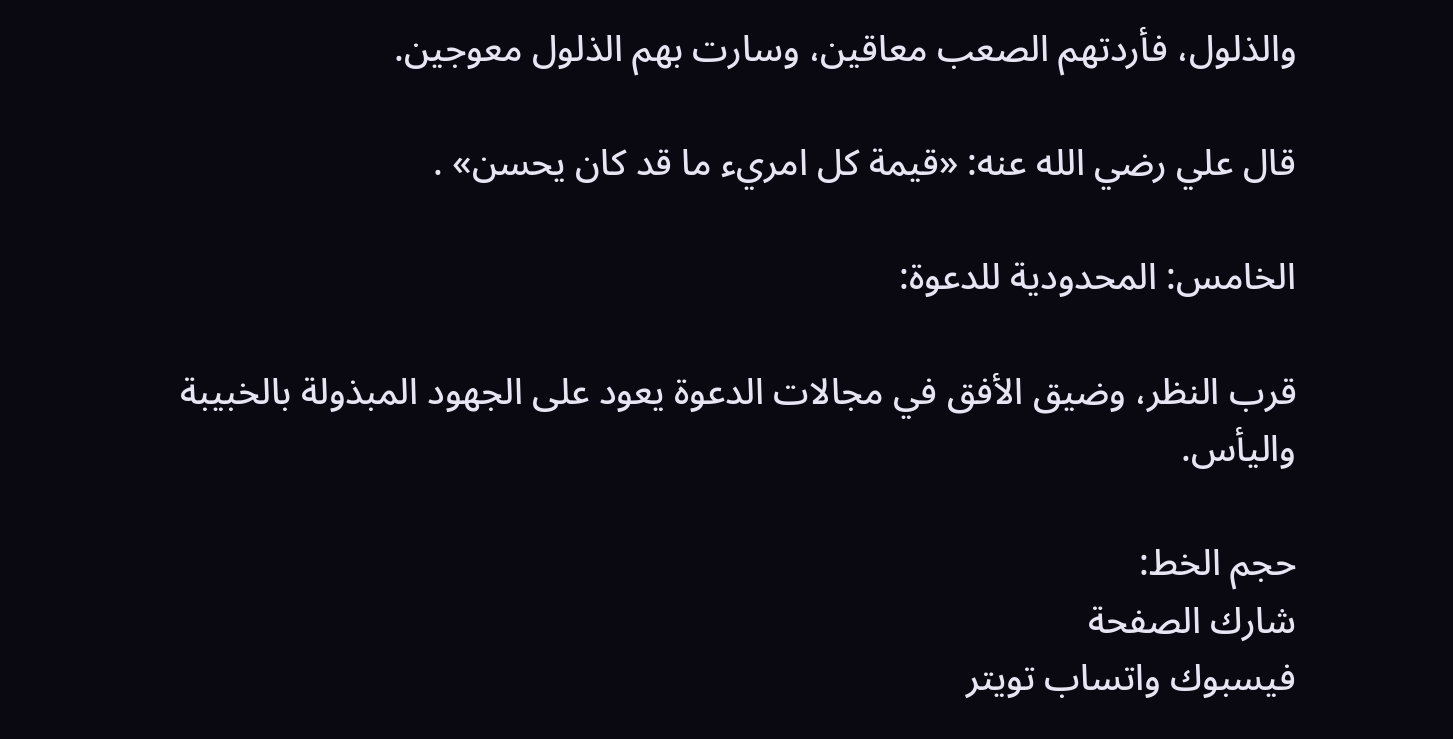والذلول، فأردتهم الصعب معاقين، وسارت بهم الذلول معوجين.

قال علي رضي الله عنه: «قيمة كل امريء ما قد كان يحسن» .

الخامس: المحدودية للدعوة:

قرب النظر، وضيق الأفق في مجالات الدعوة يعود على الجهود المبذولة بالخبيبة واليأس.

حجم الخط:
شارك الصفحة
فيسبوك واتساب تويتر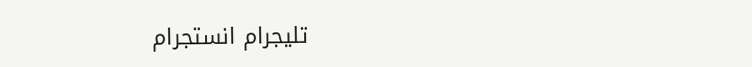تليجرام انستجرام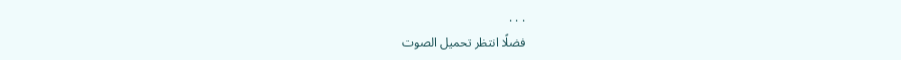. . .
فضلًا انتظر تحميل الصوت